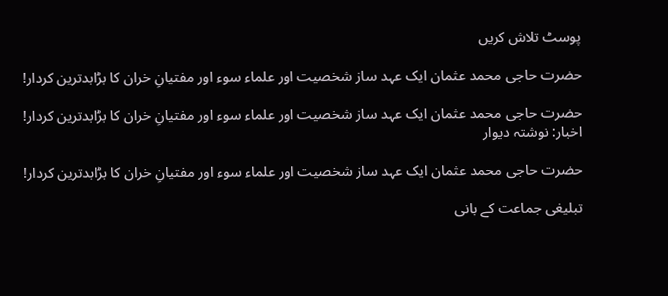پوسٹ تلاش کریں

حضرت حاجی محمد عثمان ایک عہد ساز شخصیت اور علماء سوء اور مفتیانِ خران کا بڑابدترین کردار!

حضرت حاجی محمد عثمان ایک عہد ساز شخصیت اور علماء سوء اور مفتیانِ خران کا بڑابدترین کردار! اخبار: نوشتہ دیوار

حضرت حاجی محمد عثمان ایک عہد ساز شخصیت اور علماء سوء اور مفتیانِ خران کا بڑابدترین کردار!

تبلیغی جماعت کے بانی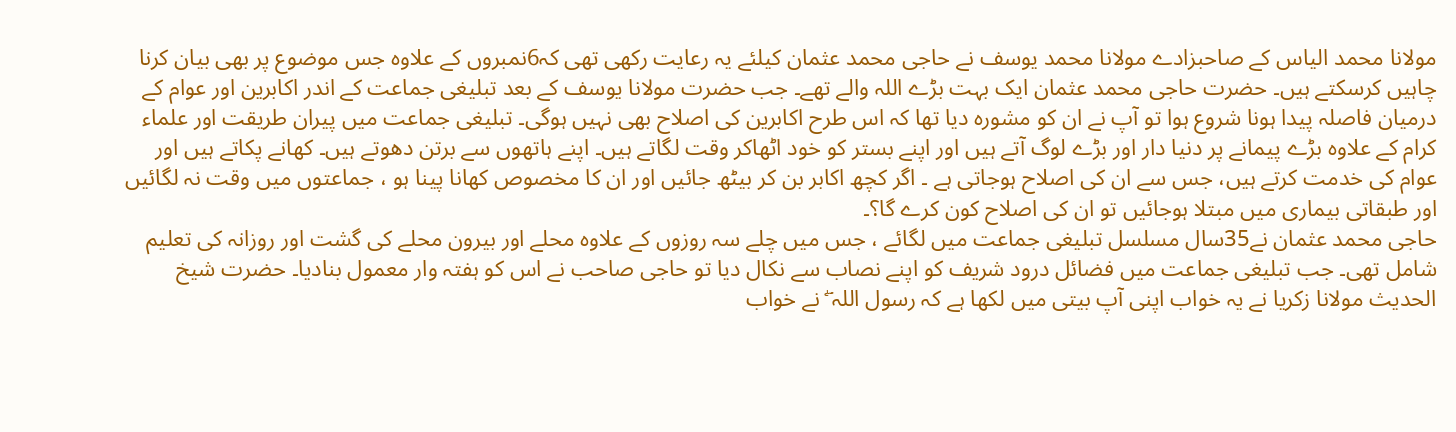مولانا محمد الیاس کے صاحبزادے مولانا محمد یوسف نے حاجی محمد عثمان کیلئے یہ رعایت رکھی تھی کہ6نمبروں کے علاوہ جس موضوع پر بھی بیان کرنا چاہیں کرسکتے ہیں۔ حضرت حاجی محمد عثمان ایک بہت بڑے اللہ والے تھے۔ جب حضرت مولانا یوسف کے بعد تبلیغی جماعت کے اندر اکابرین اور عوام کے درمیان فاصلہ پیدا ہونا شروع ہوا تو آپ نے ان کو مشورہ دیا تھا کہ اس طرح اکابرین کی اصلاح بھی نہیں ہوگی۔ تبلیغی جماعت میں پیران طریقت اور علماء کرام کے علاوہ بڑے پیمانے پر دنیا دار اور بڑے لوگ آتے ہیں اور اپنے بستر کو خود اٹھاکر وقت لگاتے ہیں۔ اپنے ہاتھوں سے برتن دھوتے ہیں۔ کھانے پکاتے ہیں اور عوام کی خدمت کرتے ہیں، جس سے ان کی اصلاح ہوجاتی ہے ۔ اگر کچھ اکابر بن کر بیٹھ جائیں اور ان کا مخصوص کھانا پینا ہو ، جماعتوں میں وقت نہ لگائیں اور طبقاتی بیماری میں مبتلا ہوجائیں تو ان کی اصلاح کون کرے گا؟۔
حاجی محمد عثمان نے35سال مسلسل تبلیغی جماعت میں لگائے ، جس میں چلے سہ روزوں کے علاوہ محلے اور بیرون محلے کی گشت اور روزانہ کی تعلیم شامل تھی۔ جب تبلیغی جماعت میں فضائل درود شریف کو اپنے نصاب سے نکال دیا تو حاجی صاحب نے اس کو ہفتہ وار معمول بنادیا۔ حضرت شیخ الحدیث مولانا زکریا نے یہ خواب اپنی آپ بیتی میں لکھا ہے کہ رسول اللہ ۖ نے خواب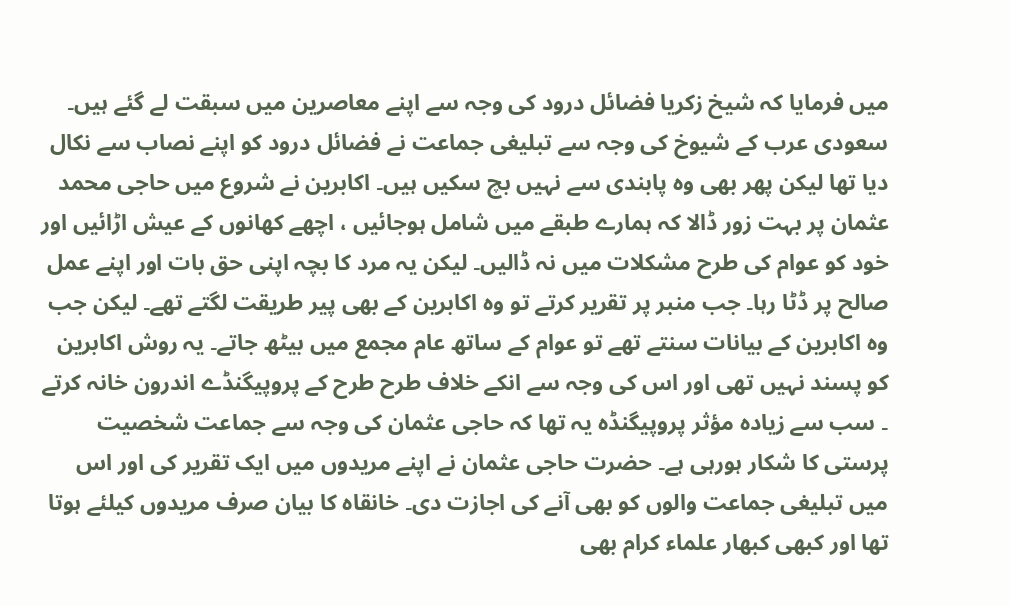میں فرمایا کہ شیخ زکریا فضائل درود کی وجہ سے اپنے معاصرین میں سبقت لے گئے ہیں۔ سعودی عرب کے شیوخ کی وجہ سے تبلیغی جماعت نے فضائل درود کو اپنے نصاب سے نکال دیا تھا لیکن پھر بھی وہ پابندی سے نہیں بچ سکیں ہیں۔ اکابرین نے شروع میں حاجی محمد عثمان پر بہت زور ڈالا کہ ہمارے طبقے میں شامل ہوجائیں ، اچھے کھانوں کے عیش اڑائیں اور خود کو عوام کی طرح مشکلات میں نہ ڈالیں۔ لیکن یہ مرد کا بچہ اپنی حق بات اور اپنے عمل صالح پر ڈٹا رہا۔ جب منبر پر تقریر کرتے تو وہ اکابرین کے بھی پیر طریقت لگتے تھے۔ لیکن جب وہ اکابرین کے بیانات سنتے تھے تو عوام کے ساتھ عام مجمع میں بیٹھ جاتے۔ یہ روش اکابرین کو پسند نہیں تھی اور اس کی وجہ سے انکے خلاف طرح طرح کے پروپیگنڈے اندرون خانہ کرتے ۔ سب سے زیادہ مؤثر پروپیگنڈہ یہ تھا کہ حاجی عثمان کی وجہ سے جماعت شخصیت پرستی کا شکار ہورہی ہے۔ حضرت حاجی عثمان نے اپنے مریدوں میں ایک تقریر کی اور اس میں تبلیغی جماعت والوں کو بھی آنے کی اجازت دی۔ خانقاہ کا بیان صرف مریدوں کیلئے ہوتا تھا اور کبھی کبھار علماء کرام بھی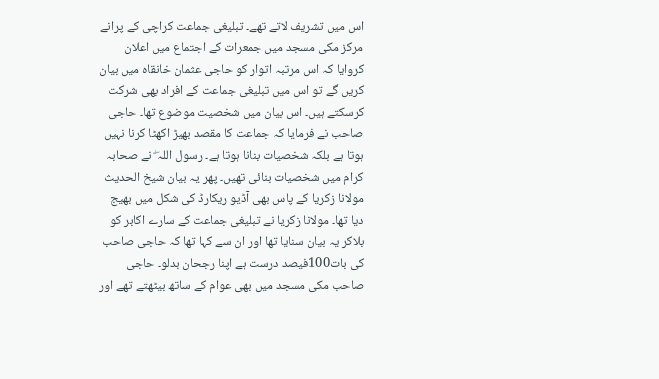اس میں تشریف لاتے تھے۔ تبلیغی جماعت کراچی کے پرانے مرکز مکی مسجد میں جمعرات کے اجتماع میں اعلان کروایا کہ اس مرتبہ اتوار کو حاجی عثمان خانقاہ میں بیان کریں گے تو اس میں تبلیغی جماعت کے افراد بھی شرکت کرسکتے ہیں۔ اس بیان میں شخصیت موضوع تھا۔ حاجی صاحب نے فرمایا کہ جماعت کا مقصد بھیڑ اکھٹا کرنا نہیں ہوتا ہے بلکہ شخصیات بنانا ہوتا ہے۔ رسول اللہ ۖ نے صحابہ کرام میں شخصیات بنائی تھیں۔ پھر یہ بیان شیخ الحدیث مولانا زکریا کے پاس بھی آڈیو ریکارڈ کی شکل میں بھیج دیا تھا۔ مولانا زکریا نے تبلیغی جماعت کے سارے اکابر کو بلاکر یہ بیان سنایا تھا اور ان سے کہا تھا کہ حاجی صاحب کی بات100فیصد درست ہے اپنا رجحان بدلو۔ حاجی صاحب مکی مسجد میں بھی عوام کے ساتھ بیٹھتے تھے اور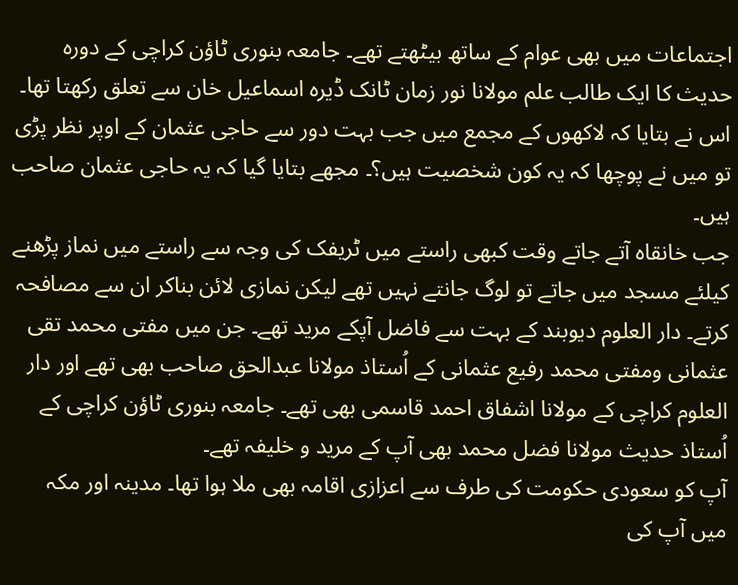اجتماعات میں بھی عوام کے ساتھ بیٹھتے تھے۔ جامعہ بنوری ٹاؤن کراچی کے دورہ حدیث کا ایک طالب علم مولانا نور زمان ٹانک ڈیرہ اسماعیل خان سے تعلق رکھتا تھا۔ اس نے بتایا کہ لاکھوں کے مجمع میں جب بہت دور سے حاجی عثمان کے اوپر نظر پڑی تو میں نے پوچھا کہ یہ کون شخصیت ہیں؟۔ مجھے بتایا گیا کہ یہ حاجی عثمان صاحب ہیں۔
جب خانقاہ آتے جاتے وقت کبھی راستے میں ٹریفک کی وجہ سے راستے میں نماز پڑھنے کیلئے مسجد میں جاتے تو لوگ جانتے نہیں تھے لیکن نمازی لائن بناکر ان سے مصافحہ کرتے۔ دار العلوم دیوبند کے بہت سے فاضل آپکے مرید تھے۔ جن میں مفتی محمد تقی عثمانی ومفتی محمد رفیع عثمانی کے اُستاذ مولانا عبدالحق صاحب بھی تھے اور دار العلوم کراچی کے مولانا اشفاق احمد قاسمی بھی تھے۔ جامعہ بنوری ٹاؤن کراچی کے اُستاذ حدیث مولانا فضل محمد بھی آپ کے مرید و خلیفہ تھے۔
آپ کو سعودی حکومت کی طرف سے اعزازی اقامہ بھی ملا ہوا تھا۔ مدینہ اور مکہ میں آپ کی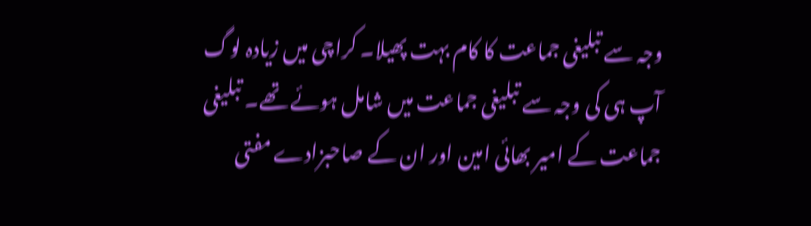وجہ سے تبلیغی جماعت کا کام بہت پھیلا۔ کراچی میں زیادہ لوگ آپ ہی کی وجہ سے تبلیغی جماعت میں شامل ہوئے تھے۔ تبلیغی جماعت کے امیر بھائی امین اور ان کے صاحبزادے مفتی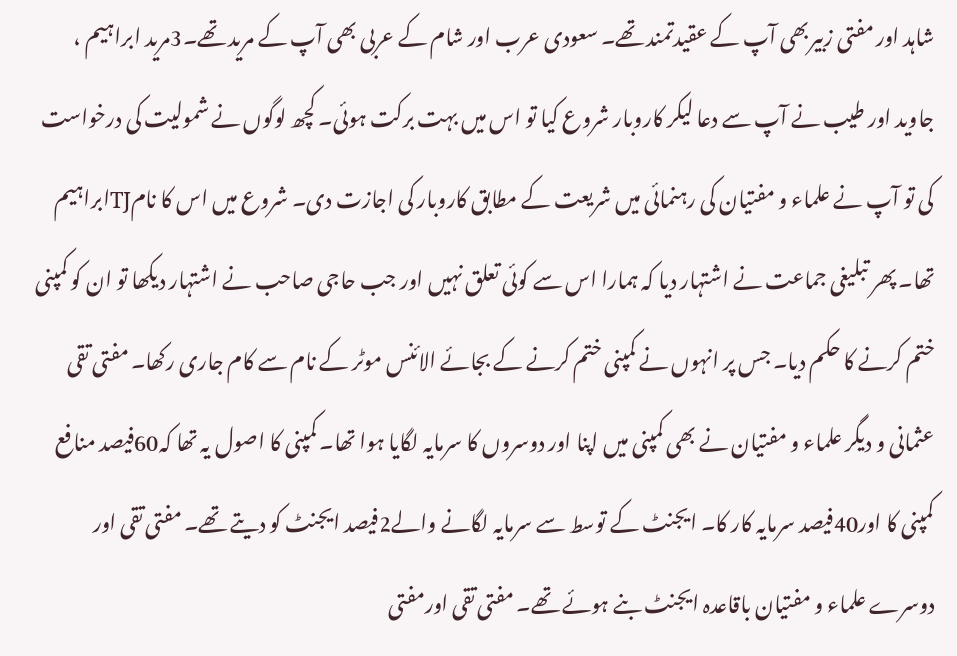شاہد اور مفتی زبیربھی آپ کے عقیدتمند تھے۔ سعودی عرب اور شام کے عربی بھی آپ کے مرید تھے۔3مرید ابراہیم ، جاوید اور طیب نے آپ سے دعا لیکر کاروبار شروع کیا تو اس میں بہت برکت ہوئی۔ کچھ لوگوں نے شمولیت کی درخواست کی تو آپ نے علماء و مفتیان کی رہنمائی میں شریعت کے مطابق کاروبار کی اجازت دی۔ شروع میں اس کا نامTJابراہیم تھا۔ پھر تبلیغی جماعت نے اشتہار دیا کہ ہمارا اس سے کوئی تعلق نہیں اور جب حاجی صاحب نے اشتہار دیکھا تو ان کو کمپنی ختم کرنے کا حکم دیا۔ جس پر انہوں نے کمپنی ختم کرنے کے بجائے الائنس موٹر کے نام سے کام جاری رکھا۔ مفتی تقی عثمانی و دیگر علماء و مفتیان نے بھی کمپنی میں اپنا اور دوسروں کا سرمایہ لگایا ہوا تھا۔ کمپنی کا اصول یہ تھا کہ60فیصد منافع کمپنی کا اور40فیصد سرمایہ کار کا۔ ایجنٹ کے توسط سے سرمایہ لگانے والے2فیصد ایجنٹ کو دیتے تھے۔ مفتی تقی اور دوسرے علماء و مفتیان باقاعدہ ایجنٹ بنے ہوئے تھے۔ مفتی تقی اورمفتی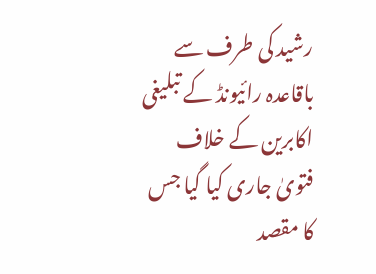رشید کی طرف سے باقاعدہ رائیونڈ کے تبلیغی اکابرین کے خلاف فتویٰ جاری کیا گیا جس کا مقصد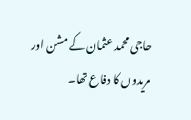حاجی محمد عثمان کے مشن اور مریدوں کا دفاع تھا۔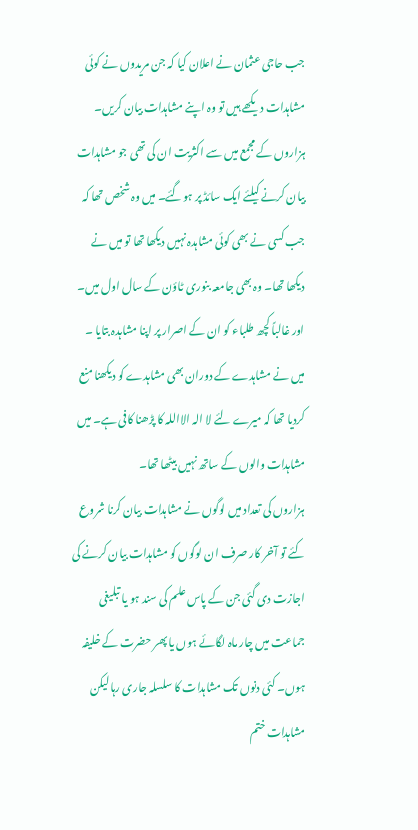جب حاجی عثمان نے اعلان کیا کہ جن مریدوں نے کوئی مشاہدات دیکھے ہیں تو وہ اپنے مشاہدات بیان کریں۔ ہزاروں کے مجمع میں سے اکثریت ان کی تھی جو مشاہدات بیان کرنے کیلئے ایک سائڈ پر ہوگئے۔ میں وہ شخص تھا کہ جب کسی نے بھی کوئی مشاہدہ نہیں دیکھا تھا تو میں نے دیکھا تھا۔ وہ بھی جامعہ بنوری ٹاؤن کے سال اول میں۔ اور غالباً کچھ طلباء کو ان کے اصرار پر اپنا مشاہدہ بتایا ۔ میں نے مشاہدے کے دوران بھی مشاہدے کو دیکھنا منع کردیا تھا کہ میرے لئے لا الہ الااللہ کا پڑھنا کافی ہے۔ میں مشاہدات والوں کے ساتھ نہیں بیٹھا تھا۔
ہزاروں کی تعداد میں لوگوں نے مشاہدات بیان کرنا شروع کئے تو آخر کار صرف ان لوگوں کو مشاہدات بیان کرنے کی اجازت دی گئی جن کے پاس علم کی سند ہو یا تبلیغی جماعت میں چار ماہ لگائے ہوں یا پھر حضرت کے خلیفہ ہوں۔ کئی دنوں تک مشاہدات کا سلسلہ جاری رہا لیکن مشاہدات ختم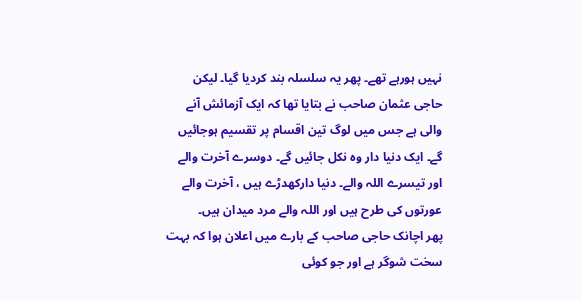نہیں ہورہے تھے۔ پھر یہ سلسلہ بند کردیا گیا۔ لیکن حاجی عثمان صاحب نے بتایا تھا کہ ایک آزمائش آنے والی ہے جس میں لوگ تین اقسام پر تقسیم ہوجائیں گے۔ ایک دنیا دار وہ نکل جائیں گے۔ دوسرے آخرت والے اور تیسرے اللہ والے۔ دنیا دارکھدڑے ہیں ، آخرت والے عورتوں کی طرح ہیں اور اللہ والے مرد میدان ہیں۔
پھر اچانک حاجی صاحب کے بارے میں اعلان ہوا کہ بہت سخت شوگر ہے اور جو کوئی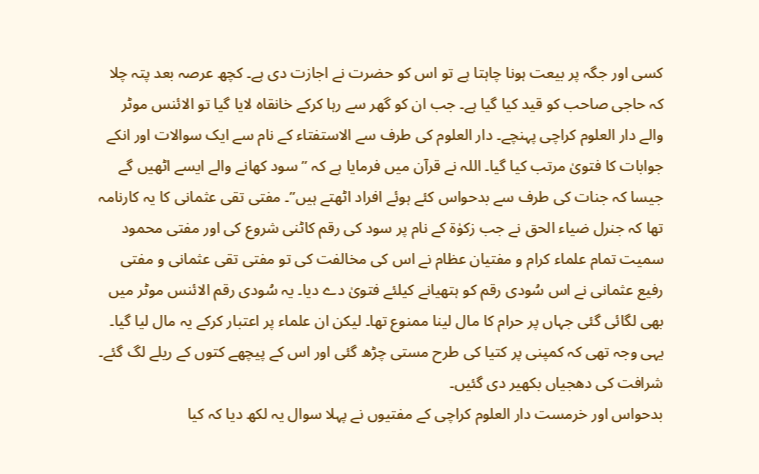کسی اور جگہ پر بیعت ہونا چاہتا ہے تو اس کو حضرت نے اجازت دی ہے۔ کچھ عرصہ بعد پتہ چلا کہ حاجی صاحب کو قید کیا گیا ہے۔ جب ان کو گھر سے رہا کرکے خانقاہ لایا گیا تو الائنس موٹر والے دار العلوم کراچی پہنچے۔ دار العلوم کی طرف سے الاستفتاء کے نام سے ایک سوالات اور انکے جوابات کا فتویٰ مرتب کیا گیا۔ اللہ نے قرآن میں فرمایا ہے کہ ”سود کھانے والے ایسے اٹھیں گے جیسا کہ جنات کی طرف سے بدحواس کئے ہوئے افراد اٹھتے ہیں”۔ مفتی تقی عثمانی کا یہ کارنامہ تھا کہ جنرل ضیاء الحق نے جب زکوٰة کے نام پر سود کی رقم کاٹنی شروع کی اور مفتی محمود سمیت تمام علماء کرام و مفتیان عظام نے اس کی مخالفت کی تو مفتی تقی عثمانی و مفتی رفیع عثمانی نے اس سُودی رقم کو ہتھیانے کیلئے فتویٰ دے دیا۔ یہ سُودی رقم الائنس موٹر میں بھی لگائی گئی جہاں پر حرام کا مال لینا ممنوع تھا۔ لیکن ان علماء پر اعتبار کرکے یہ مال لیا گیا۔ یہی وجہ تھی کہ کمپنی پر کتیا کی طرح مستی چڑھ گئی اور اس کے پیچھے کتوں کے ریلے لگ گئے۔ شرافت کی دھجیاں بکھیر دی گئیں۔
بدحواس اور خرمست دار العلوم کراچی کے مفتیوں نے پہلا سوال یہ لکھ دیا کہ کیا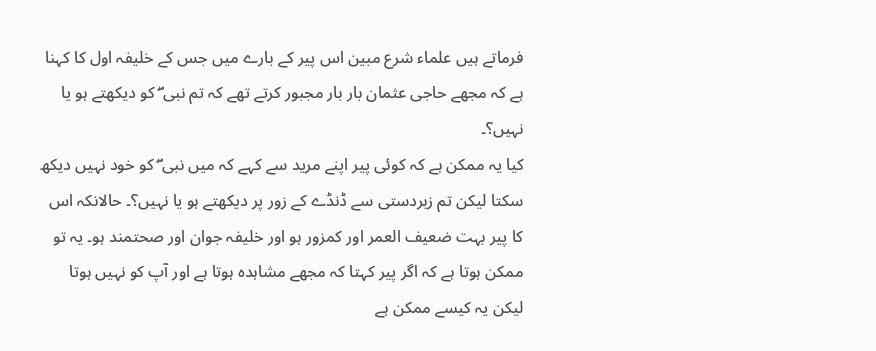فرماتے ہیں علماء شرع مبین اس پیر کے بارے میں جس کے خلیفہ اول کا کہنا ہے کہ مجھے حاجی عثمان بار بار مجبور کرتے تھے کہ تم نبی ۖ کو دیکھتے ہو یا نہیں؟۔
کیا یہ ممکن ہے کہ کوئی پیر اپنے مرید سے کہے کہ میں نبی ۖ کو خود نہیں دیکھ سکتا لیکن تم زبردستی سے ڈنڈے کے زور پر دیکھتے ہو یا نہیں؟۔ حالانکہ اس کا پیر بہت ضعیف العمر اور کمزور ہو اور خلیفہ جوان اور صحتمند ہو۔ یہ تو ممکن ہوتا ہے کہ اگر پیر کہتا کہ مجھے مشاہدہ ہوتا ہے اور آپ کو نہیں ہوتا لیکن یہ کیسے ممکن ہے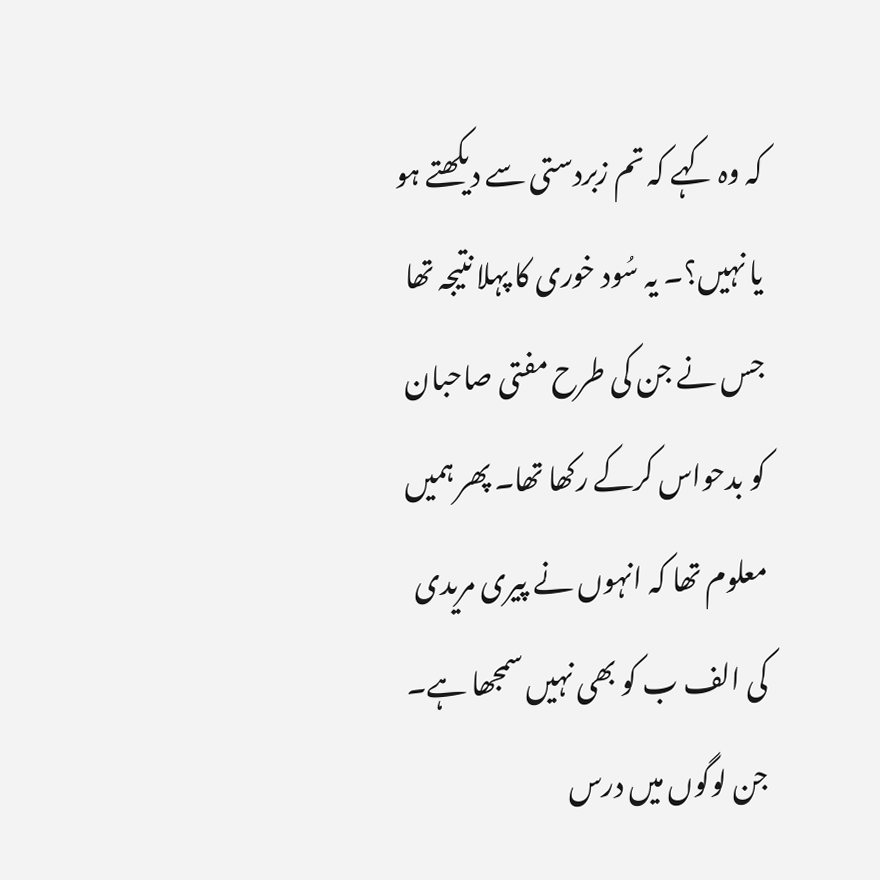کہ وہ کہے کہ تم زبردستی سے دیکھتے ہو یا نہیں؟۔ یہ سُود خوری کا پہلا نتیجہ تھا جس نے جن کی طرح مفتی صاحبان کو بدحواس کرکے رکھا تھا۔ پھر ہمیں معلوم تھا کہ انہوں نے پیری مریدی کی الف ب کو بھی نہیں سمجھا ہے۔ جن لوگوں میں درس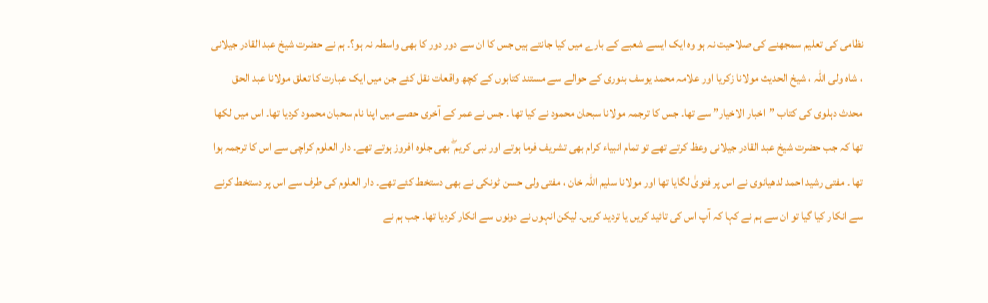نظامی کی تعلیم سمجھنے کی صلاحیت نہ ہو وہ ایک ایسے شعبے کے بارے میں کیا جانتے ہیں جس کا ان سے دور دور کا بھی واسطہ نہ ہو؟۔ ہم نے حضرت شیخ عبد القادر جیلانی ، شاہ ولی اللہ ، شیخ الحدیث مولانا زکریا اور علامہ محمد یوسف بنوری کے حوالے سے مستند کتابوں کے کچھ واقعات نقل کئے جن میں ایک عبارت کا تعلق مولانا عبد الحق محدث دہلوی کی کتاب ”اخبار الاخیار” سے تھا۔ جس کا ترجمہ مولانا سبحان محمود نے کیا تھا ۔ جس نے عمر کے آخری حصے میں اپنا نام سحبان محمود کردیا تھا۔ اس میں لکھا تھا کہ جب حضرت شیخ عبد القادر جیلانی وعظ کرتے تھے تو تمام انبیاء کرام بھی تشریف فرما ہوتے اور نبی کریم ۖ بھی جلوہ افروز ہوتے تھے۔ دار العلوم کراچی سے اس کا ترجمہ ہوا تھا ۔ مفتی رشید احمد لدھیانوی نے اس پر فتویٰ لگایا تھا اور مولانا سلیم اللہ خان ، مفتی ولی حسن ٹونکی نے بھی دستخط کئے تھے۔ دار العلوم کی طرف سے اس پر دستخط کرنے سے انکار کیا گیا تو ان سے ہم نے کہا کہ آپ اس کی تائید کریں یا تردید کریں۔ لیکن انہوں نے دونوں سے انکار کردیا تھا۔ جب ہم نے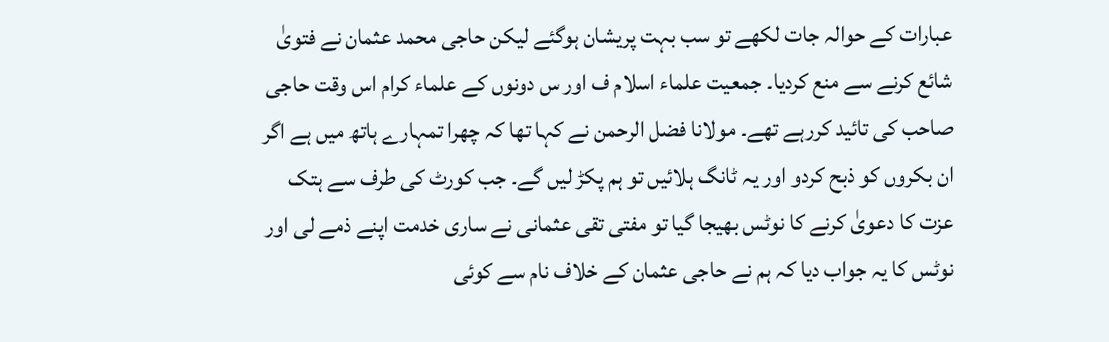عبارات کے حوالہ جات لکھے تو سب بہت پریشان ہوگئے لیکن حاجی محمد عثمان نے فتویٰ شائع کرنے سے منع کردیا۔ جمعیت علماء اسلام ف اور س دونوں کے علماء کرام اس وقت حاجی صاحب کی تائید کررہے تھے۔ مولانا فضل الرحمن نے کہا تھا کہ چھرا تمہارے ہاتھ میں ہے اگر ان بکروں کو ذبح کردو اور یہ ٹانگ ہلائیں تو ہم پکڑ لیں گے۔ جب کورٹ کی طرف سے ہتک عزت کا دعویٰ کرنے کا نوٹس بھیجا گیا تو مفتی تقی عثمانی نے ساری خدمت اپنے ذمے لی اور نوٹس کا یہ جواب دیا کہ ہم نے حاجی عثمان کے خلاف نام سے کوئی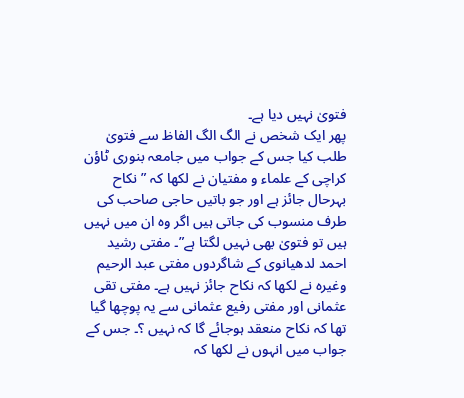فتویٰ نہیں دیا ہے۔
پھر ایک شخص نے الگ الگ الفاظ سے فتویٰ طلب کیا جس کے جواب میں جامعہ بنوری ٹاؤن کراچی کے علماء و مفتیان نے لکھا کہ ”نکاح بہرحال جائز ہے اور جو باتیں حاجی صاحب کی طرف منسوب کی جاتی ہیں اگر وہ ان میں نہیں ہیں تو فتویٰ بھی نہیں لگتا ہے”۔ مفتی رشید احمد لدھیانوی کے شاگردوں مفتی عبد الرحیم وغیرہ نے لکھا کہ نکاح جائز نہیں ہے۔ مفتی تقی عثمانی اور مفتی رفیع عثمانی سے یہ پوچھا گیا تھا کہ نکاح منعقد ہوجائے گا کہ نہیں ؟۔ جس کے جواب میں انہوں نے لکھا کہ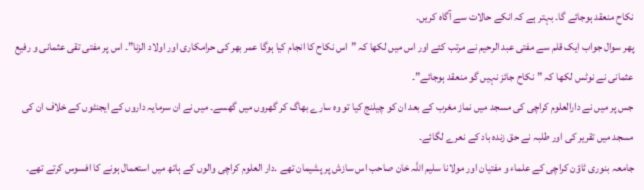نکاح منعقد ہوجائے گا۔ بہتر ہے کہ انکے حالات سے آگاہ کریں۔
پھر سوال جواب ایک قلم سے مفتی عبد الرحیم نے مرتب کئے اور اس میں لکھا کہ ”اس نکاح کا انجام کیا ہوگا عمر بھر کی حرامکاری اور اولاد الزنا”۔ اس پر مفتی تقی عثمانی و رفیع عثمانی نے نوٹس لکھا کہ ”نکاح جائز نہیں گو منعقد ہوجائے”۔
جس پر میں نے دارالعلوم کراچی کی مسجد میں نماز مغرب کے بعد ان کو چیلنج کیا تو وہ سارے بھاگ کر گھروں میں گھسے۔ میں نے ان سرمایہ داروں کے ایجنٹوں کے خلاف ان کی مسجد میں تقریر کی اور طلبہ نے حق زندہ باد کے نعرے لگائے۔
جامعہ بنوری ٹاؤن کراچی کے علماء و مفتیان اور مولانا سلیم اللہ خان صاحب اس سازش پر پشیمان تھے ۔دار العلوم کراچی والوں کے ہاتھ میں استعمال ہونے کا افسوس کرتے تھے۔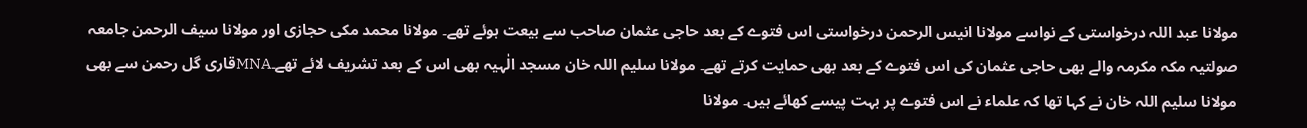مولانا عبد اللہ درخواستی کے نواسے مولانا انیس الرحمن درخواستی اس فتوے کے بعد حاجی عثمان صاحب سے بیعت ہوئے تھے۔ مولانا محمد مکی حجازی اور مولانا سیف الرحمن جامعہ صولتیہ مکہ مکرمہ والے بھی حاجی عثمان کی اس فتوے کے بعد بھی حمایت کرتے تھے۔ مولانا سلیم اللہ خان مسجد الٰہیہ بھی اس کے بعد تشریف لائے تھے۔MNAقاری گل رحمن سے بھی مولانا سلیم اللہ خان نے کہا تھا کہ علماء نے اس فتوے پر بہت پیسے کھائے ہیں۔ مولانا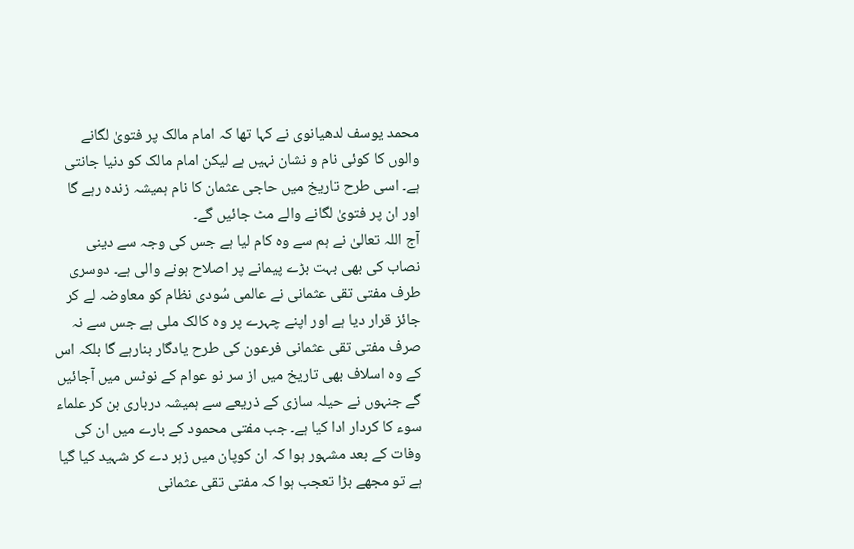محمد یوسف لدھیانوی نے کہا تھا کہ امام مالک پر فتویٰ لگانے والوں کا کوئی نام و نشان نہیں ہے لیکن امام مالک کو دنیا جانتی ہے۔ اسی طرح تاریخ میں حاجی عثمان کا نام ہمیشہ زندہ رہے گا اور ان پر فتویٰ لگانے والے مٹ جائیں گے۔
آج اللہ تعالیٰ نے ہم سے وہ کام لیا ہے جس کی وجہ سے دینی نصاب کی بھی بہت بڑے پیمانے پر اصلاح ہونے والی ہے۔ دوسری طرف مفتی تقی عثمانی نے عالمی سُودی نظام کو معاوضہ لے کر جائز قرار دیا ہے اور اپنے چہرے پر وہ کالک ملی ہے جس سے نہ صرف مفتی تقی عثمانی فرعون کی طرح یادگار بنارہے گا بلکہ اس کے وہ اسلاف بھی تاریخ میں از سر نو عوام کے نوٹس میں آجائیں گے جنہوں نے حیلہ سازی کے ذریعے سے ہمیشہ درباری بن کر علماء سوء کا کردار ادا کیا ہے۔ جب مفتی محمود کے بارے میں ان کی وفات کے بعد مشہور ہوا کہ ان کوپان میں زہر دے کر شہید کیا گیا ہے تو مجھے بڑا تعجب ہوا کہ مفتی تقی عثمانی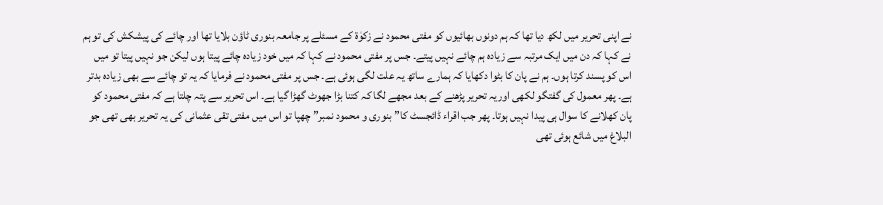نے اپنی تحریر میں لکھ دیا تھا کہ ہم دونوں بھائیوں کو مفتی محمود نے زکوٰة کے مسئلے پر جامعہ بنوری ٹاؤن بلایا تھا اور چائے کی پیشکش کی تو ہم نے کہا کہ دن میں ایک مرتبہ سے زیادہ ہم چائے نہیں پیتے۔ جس پر مفتی محمود نے کہا کہ میں خود زیادہ چائے پیتا ہوں لیکن جو نہیں پیتا تو میں اس کو پسند کرتا ہوں۔ ہم نے پان کا بٹوا دکھایا کہ ہمارے ساتھ یہ علت لگی ہوئی ہے۔ جس پر مفتی محمود نے فرمایا کہ یہ تو چائے سے بھی زیادہ بدتر ہے۔ پھر معمول کی گفتگو لکھی اوریہ تحریر پڑھنے کے بعد مجھے لگا کہ کتنا بڑا جھوٹ گھڑا گیا ہے۔ اس تحریر سے پتہ چلتا ہے کہ مفتی محمود کو پان کھلانے کا سوال ہی پیدا نہیں ہوتا۔ پھر جب اقراء ڈائجسٹ کا” بنوری و محمود نمبر” چھپا تو اس میں مفتی تقی عثمانی کی یہ تحریر بھی تھی جو البلاغ میں شائع ہوئی تھی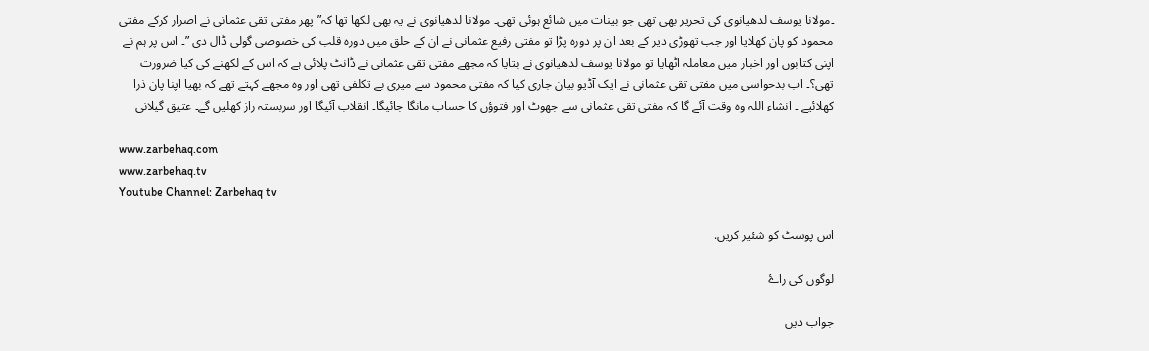۔مولانا یوسف لدھیانوی کی تحریر بھی تھی جو بینات میں شائع ہوئی تھی۔ مولانا لدھیانوی نے یہ بھی لکھا تھا کہ” پھر مفتی تقی عثمانی نے اصرار کرکے مفتی محمود کو پان کھلایا اور جب تھوڑی دیر کے بعد ان پر دورہ پڑا تو مفتی رفیع عثمانی نے ان کے حلق میں دورہ قلب کی خصوصی گولی ڈال دی ”۔ اس پر ہم نے اپنی کتابوں اور اخبار میں معاملہ اٹھایا تو مولانا یوسف لدھیانوی نے بتایا کہ مجھے مفتی تقی عثمانی نے ڈانٹ پلائی ہے کہ اس کے لکھنے کی کیا ضرورت تھی؟۔ اب بدحواسی میں مفتی تقی عثمانی نے ایک آڈیو بیان جاری کیا کہ مفتی محمود سے میری بے تکلفی تھی اور وہ مجھے کہتے تھے کہ بھیا اپنا پان ذرا کھلائیے ۔ انشاء اللہ وہ وقت آئے گا کہ مفتی تقی عثمانی سے جھوٹ اور فتوؤں کا حساب مانگا جائیگا۔ انقلاب آئیگا اور سربستہ راز کھلیں گے۔ عتیق گیلانی

www.zarbehaq.com
www.zarbehaq.tv
Youtube Channel: Zarbehaq tv

اس پوسٹ کو شئیر کریں.

لوگوں کی راۓ

جواب دیں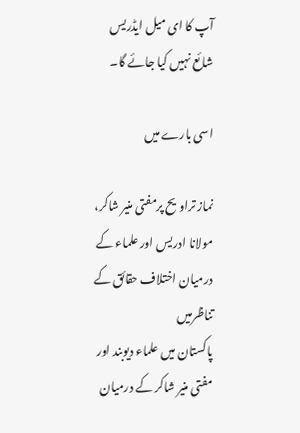آپ کا ای میل ایڈریس شائع نہیں کیا جائے گا۔

اسی بارے میں

نماز تراویح پرمفتی منیر شاکر، مولانا ادریس اور علماء کے درمیان اختلاف حقائق کے تناظرمیں
پاکستان میں علماء دیوبند اور مفتی منیر شاکر کے درمیان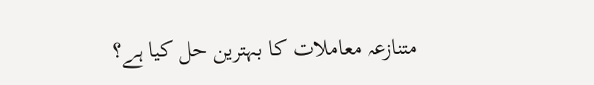متنازعہ معاملات کا بہترین حل کیا ہے؟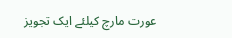عورت مارچ کیلئے ایک تجویز